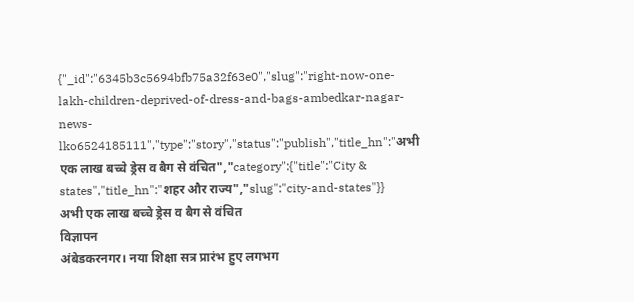{"_id":"6345b3c5694bfb75a32f63e0","slug":"right-now-one-lakh-children-deprived-of-dress-and-bags-ambedkar-nagar-news-lko6524185111","type":"story","status":"publish","title_hn":"अभी एक लाख बच्चे ड्रेस व बैग से वंचित","category":{"title":"City & states","title_hn":"शहर और राज्य","slug":"city-and-states"}}
अभी एक लाख बच्चे ड्रेस व बैग से वंचित
विज्ञापन
अंबेडकरनगर। नया शिक्षा सत्र प्रारंभ हुए लगभग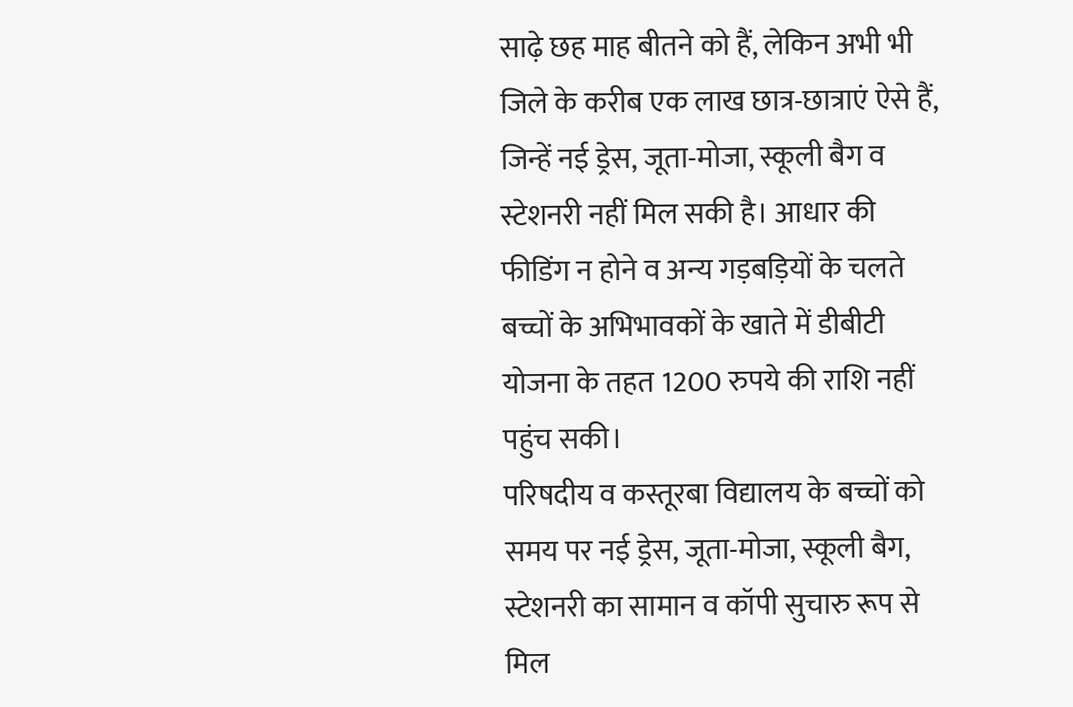साढ़े छह माह बीतने को हैं, लेकिन अभी भी जिले के करीब एक लाख छात्र-छात्राएं ऐसे हैं, जिन्हें नई ड्रेस, जूता-मोजा, स्कूली बैग व स्टेशनरी नहीं मिल सकी है। आधार की फीडिंग न होने व अन्य गड़बड़ियों के चलते बच्चों के अभिभावकों के खाते में डीबीटी योजना के तहत 1200 रुपये की राशि नहीं पहुंच सकी।
परिषदीय व कस्तूरबा विद्यालय के बच्चों को समय पर नई ड्रेस, जूता-मोजा, स्कूली बैग, स्टेशनरी का सामान व कॉपी सुचारु रूप से मिल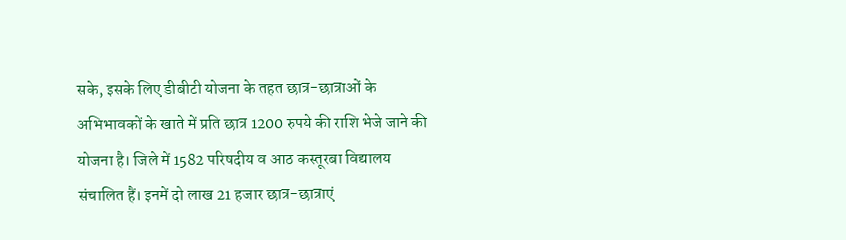सके, इसके लिए डीबीटी योजना के तहत छात्र-छात्राओं के अभिभावकों के खाते में प्रति छात्र 1200 रुपये की राशि भेजे जाने की योजना है। जिले में 1582 परिषदीय व आठ कस्तूरबा विद्यालय संचालित हैं। इनमें दो लाख 21 हजार छात्र-छात्राएं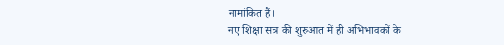नामांकित हैं।
नए शिक्षा सत्र की शुरुआत में ही अभिभावकों के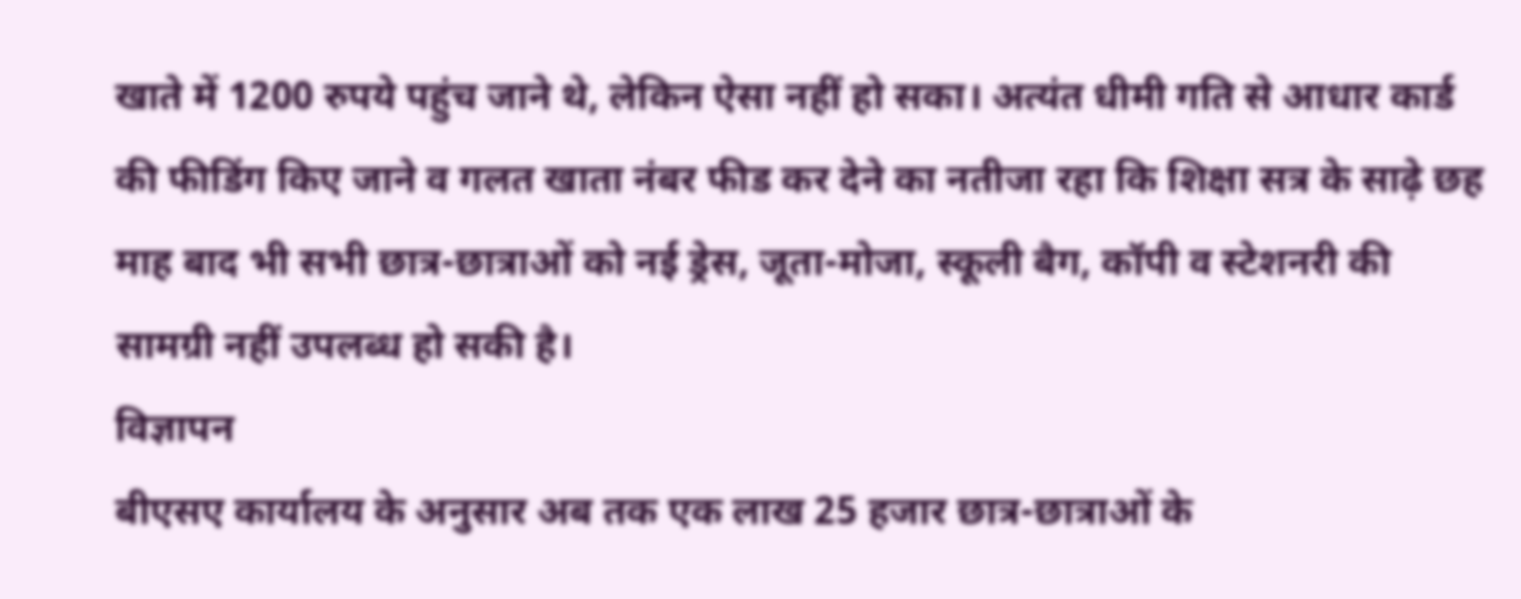खाते में 1200 रुपये पहुंच जाने थे, लेकिन ऐसा नहीं हो सका। अत्यंत धीमी गति से आधार कार्ड की फीडिंग किए जाने व गलत खाता नंबर फीड कर देने का नतीजा रहा कि शिक्षा सत्र के साढ़े छह माह बाद भी सभी छात्र-छात्राओं को नई ड्रेस, जूता-मोजा, स्कूली बैग, कॉपी व स्टेशनरी की सामग्री नहीं उपलब्ध हो सकी है।
विज्ञापन
बीएसए कार्यालय के अनुसार अब तक एक लाख 25 हजार छात्र-छात्राओं के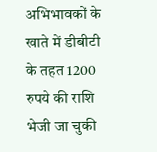अभिभावकों के खाते में डीबीटी के तहत 1200 रुपये की राशि भेजी जा चुकी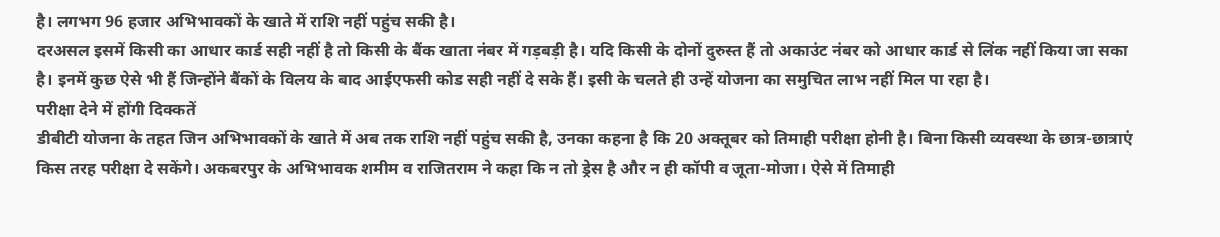है। लगभग 96 हजार अभिभावकों के खाते में राशि नहीं पहुंच सकी है।
दरअसल इसमें किसी का आधार कार्ड सही नहीं है तो किसी के बैंक खाता नंबर में गड़बड़ी है। यदि किसी के दोनों दुरुस्त हैं तो अकाउंट नंबर को आधार कार्ड से लिंक नहीं किया जा सका है। इनमें कुछ ऐसे भी हैं जिन्होंने बैंकों के विलय के बाद आईएफसी कोड सही नहीं दे सके हैं। इसी के चलते ही उन्हें योजना का समुचित लाभ नहीं मिल पा रहा है।
परीक्षा देने में होंगी दिक्कतें
डीबीटी योजना के तहत जिन अभिभावकों के खाते में अब तक राशि नहीं पहुंच सकी है, उनका कहना है कि 20 अक्तूबर को तिमाही परीक्षा होनी है। बिना किसी व्यवस्था के छात्र-छात्राएं किस तरह परीक्षा दे सकेंगे। अकबरपुर के अभिभावक शमीम व राजितराम ने कहा कि न तो ड्रेस है और न ही कॉपी व जूता-मोजा। ऐसे में तिमाही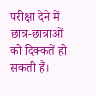परीक्षा देने में छात्र-छात्राओं को दिक्कतें हो सकती हैं।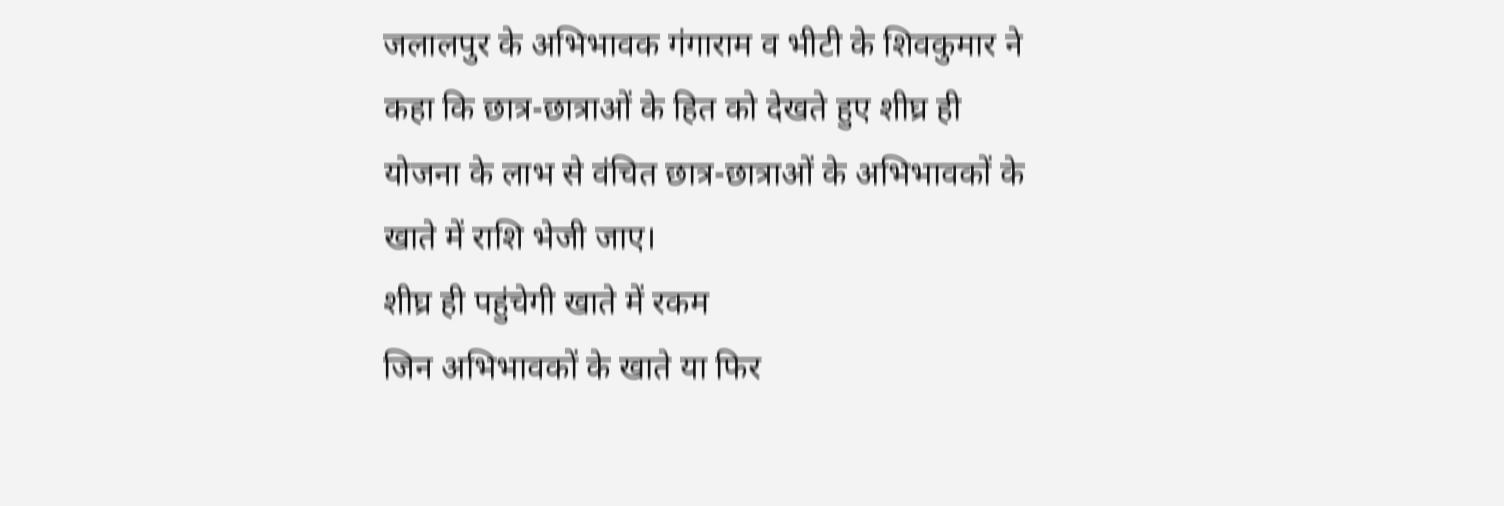जलालपुर के अभिभावक गंगाराम व भीटी के शिवकुमार ने कहा कि छात्र-छात्राओं के हित को देखते हुए शीघ्र ही योजना के लाभ से वंचित छात्र-छात्राओं के अभिभावकों के खाते में राशि भेजी जाए।
शीघ्र ही पहुंचेगी खाते में रकम
जिन अभिभावकों के खाते या फिर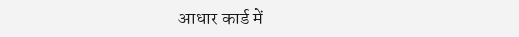आधार कार्ड में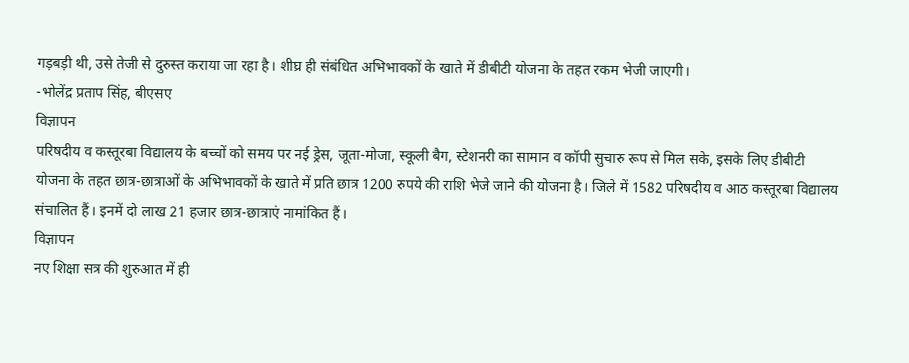गड़बड़ी थी, उसे तेजी से दुरुस्त कराया जा रहा है। शीघ्र ही संबंधित अभिभावकों के खाते में डीबीटी योजना के तहत रकम भेजी जाएगी।
-भोलेंद्र प्रताप सिंह, बीएसए
विज्ञापन
परिषदीय व कस्तूरबा विद्यालय के बच्चों को समय पर नई ड्रेस, जूता-मोजा, स्कूली बैग, स्टेशनरी का सामान व कॉपी सुचारु रूप से मिल सके, इसके लिए डीबीटी योजना के तहत छात्र-छात्राओं के अभिभावकों के खाते में प्रति छात्र 1200 रुपये की राशि भेजे जाने की योजना है। जिले में 1582 परिषदीय व आठ कस्तूरबा विद्यालय संचालित हैं। इनमें दो लाख 21 हजार छात्र-छात्राएं नामांकित हैं।
विज्ञापन
नए शिक्षा सत्र की शुरुआत में ही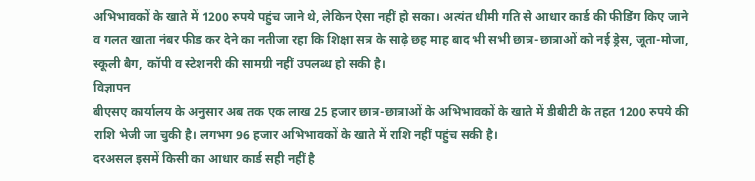अभिभावकों के खाते में 1200 रुपये पहुंच जाने थे, लेकिन ऐसा नहीं हो सका। अत्यंत धीमी गति से आधार कार्ड की फीडिंग किए जाने व गलत खाता नंबर फीड कर देने का नतीजा रहा कि शिक्षा सत्र के साढ़े छह माह बाद भी सभी छात्र-छात्राओं को नई ड्रेस, जूता-मोजा, स्कूली बैग, कॉपी व स्टेशनरी की सामग्री नहीं उपलब्ध हो सकी है।
विज्ञापन
बीएसए कार्यालय के अनुसार अब तक एक लाख 25 हजार छात्र-छात्राओं के अभिभावकों के खाते में डीबीटी के तहत 1200 रुपये की राशि भेजी जा चुकी है। लगभग 96 हजार अभिभावकों के खाते में राशि नहीं पहुंच सकी है।
दरअसल इसमें किसी का आधार कार्ड सही नहीं है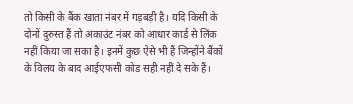तो किसी के बैंक खाता नंबर में गड़बड़ी है। यदि किसी के दोनों दुरुस्त हैं तो अकाउंट नंबर को आधार कार्ड से लिंक नहीं किया जा सका है। इनमें कुछ ऐसे भी हैं जिन्होंने बैंकों के विलय के बाद आईएफसी कोड सही नहीं दे सके हैं।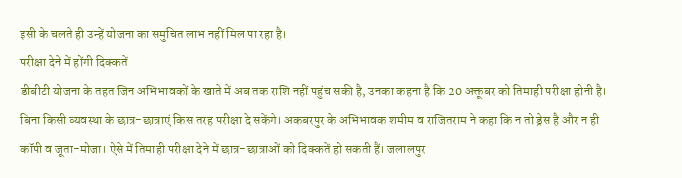इसी के चलते ही उन्हें योजना का समुचित लाभ नहीं मिल पा रहा है।
परीक्षा देने में होंगी दिक्कतें
डीबीटी योजना के तहत जिन अभिभावकों के खाते में अब तक राशि नहीं पहुंच सकी है, उनका कहना है कि 20 अक्तूबर को तिमाही परीक्षा होनी है। बिना किसी व्यवस्था के छात्र-छात्राएं किस तरह परीक्षा दे सकेंगे। अकबरपुर के अभिभावक शमीम व राजितराम ने कहा कि न तो ड्रेस है और न ही कॉपी व जूता-मोजा। ऐसे में तिमाही परीक्षा देने में छात्र-छात्राओं को दिक्कतें हो सकती हैं। जलालपुर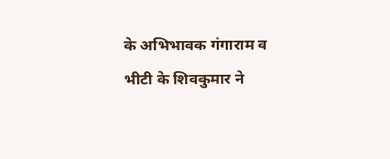के अभिभावक गंगाराम व भीटी के शिवकुमार ने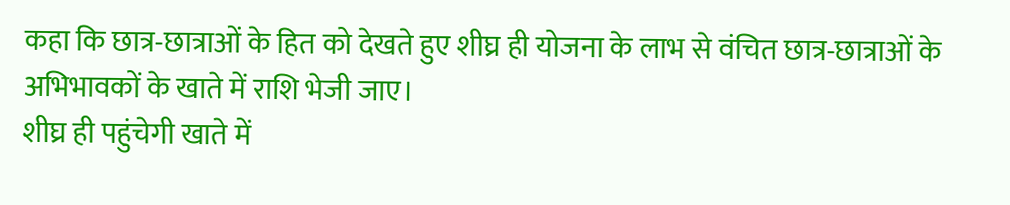कहा कि छात्र-छात्राओं के हित को देखते हुए शीघ्र ही योजना के लाभ से वंचित छात्र-छात्राओं के अभिभावकों के खाते में राशि भेजी जाए।
शीघ्र ही पहुंचेगी खाते में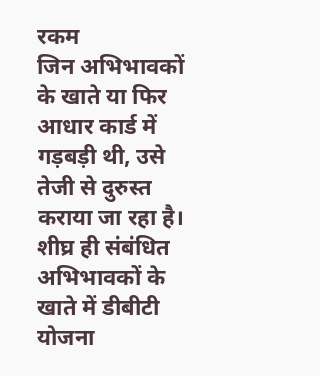रकम
जिन अभिभावकों के खाते या फिर आधार कार्ड में गड़बड़ी थी, उसे तेजी से दुरुस्त कराया जा रहा है। शीघ्र ही संबंधित अभिभावकों के खाते में डीबीटी योजना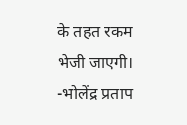के तहत रकम भेजी जाएगी।
-भोलेंद्र प्रताप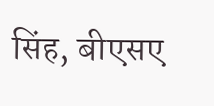सिंह, बीएसए